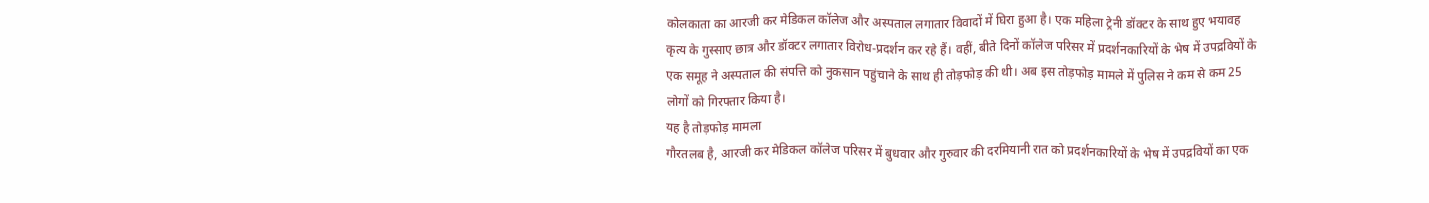कोलकाता का आरजी कर मेडिकल कॉलेज और अस्पताल लगातार विवादों में घिरा हुआ है। एक महिला ट्रेनी डॉक्टर के साथ हुए भयावह कृत्य के गुस्साए छात्र और डॉक्टर लगातार विरोध-प्रदर्शन कर रहे हैं। वहीं, बीते दिनों कॉलेज परिसर में प्रदर्शनकारियों के भेष में उपद्रवियों के एक समूह ने अस्पताल की संपत्ति को नुकसान पहुंचाने के साथ ही तोड़फोड़ की थी। अब इस तोड़फोड़ मामले में पुलिस ने कम से कम 25 लोगों को गिरफ्तार किया है।
यह है तोड़फोड़ मामला
गौरतलब है, आरजी कर मेडिकल कॉलेज परिसर में बुधवार और गुरुवार की दरमियानी रात को प्रदर्शनकारियों के भेष में उपद्रवियों का एक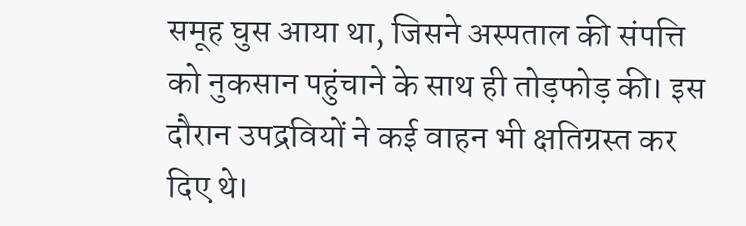समूह घुस आया था, जिसने अस्पताल की संपत्ति को नुकसान पहुंचाने के साथ ही तोड़फोड़ की। इस दौरान उपद्रवियों ने कई वाहन भी क्षतिग्रस्त कर दिए थे।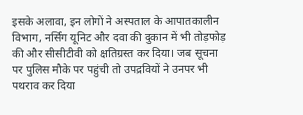इसके अलावा, इन लोगों ने अस्पताल के आपातकालीन विभाग, नर्सिंग यूनिट और दवा की दुकान में भी तोड़फोड़ की और सीसीटीवी को क्षतिग्रस्त कर दिया। जब सूचना पर पुलिस मौके पर पहुंची तो उपद्रवियों ने उनपर भी पथराव कर दिया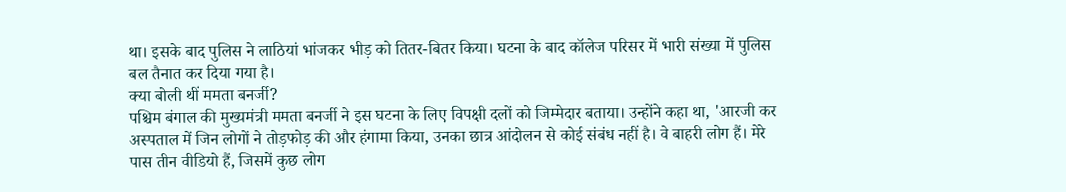था। इसके बाद पुलिस ने लाठियां भांजकर भीड़ को तितर-बितर किया। घटना के बाद कॉलेज परिसर में भारी संख्या में पुलिस बल तैनात कर दिया गया है।
क्या बोली थीं ममता बनर्जी?
पश्चिम बंगाल की मुख्यमंत्री ममता बनर्जी ने इस घटना के लिए विपक्षी दलों को जिम्मेदार बताया। उन्होंने कहा था, 'आरजी कर अस्पताल में जिन लोगों ने तोड़फोड़ की और हंगामा किया, उनका छात्र आंदोलन से कोई संबंध नहीं है। वे बाहरी लोग हैं। मेरे पास तीन वीडियो हैं, जिसमें कुछ लोग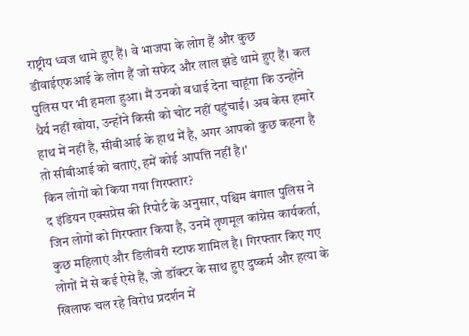राष्ट्रीय ध्वज थामे हुए हैं। वे भाजपा के लोग हैं और कुछ डीवाईएफआई के लोग हैं जो सफेद और लाल झंडे थामे हुए हैं। कल पुलिस पर भी हमला हुआ। मैं उनको बधाई देना चाहूंगा कि उन्होंने धैर्य नहीं खोया, उन्होंने किसी को चोट नहीं पहुंचाई। अब केस हमारे हाथ में नहीं है, सीबीआई के हाथ में है, अगर आपको कुछ कहना है तो सीबीआई को बताएं, हमें कोई आपत्ति नहीं है।'
किन लोगों को किया गया गिरफ्तार?
द इंडियन एक्सप्रेस की रिपोर्ट के अनुसार, पश्चिम बंगाल पुलिस ने जिन लोगों को गिरफ्तार किया है, उनमें तृणमूल कांग्रेस कार्यकर्ता, कुछ महिलाएं और डिलीवरी स्टाफ शामिल है। गिरफ्तार किए गए लोगों में से कई ऐसे हैं, जो डॉक्टर के साथ हुए दुष्कर्म और हत्या के खिलाफ चल रहे विरोध प्रदर्शन में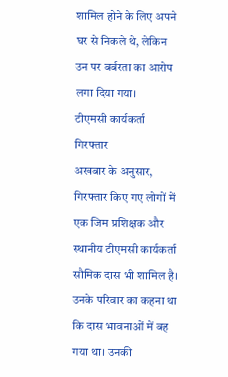शामिल होने के लिए अपने घर से निकले थे, लेकिन उन पर बर्बरता का आरोप लगा दिया गया।
टीएमसी कार्यकर्ता गिरफ्तार
अखबार के अनुसार, गिरफ्तार किए गए लोगों में एक जिम प्रशिक्षक और स्थानीय टीएमसी कार्यकर्ता सौमिक दास भी शामिल है। उनके परिवार का कहना था कि दास भावनाओं में बह गया था। उनकी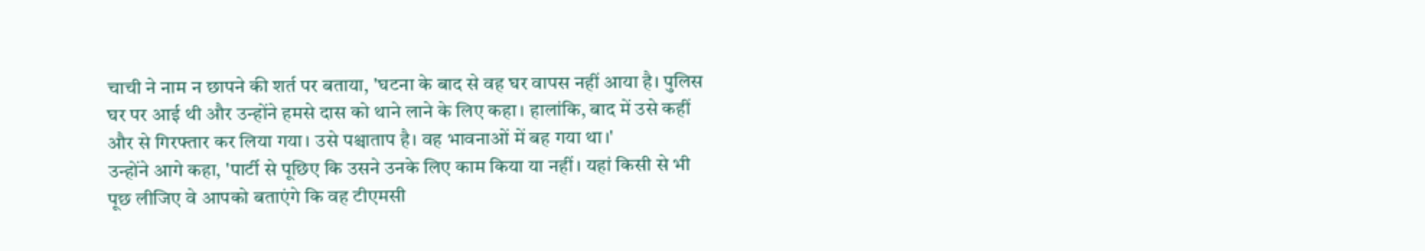चाची ने नाम न छापने की शर्त पर बताया, 'घटना के बाद से वह घर वापस नहीं आया है। पुलिस घर पर आई थी और उन्होंने हमसे दास को थाने लाने के लिए कहा। हालांकि, बाद में उसे कहीं और से गिरफ्तार कर लिया गया। उसे पश्चाताप है। वह भावनाओं में बह गया था।'
उन्होंने आगे कहा, 'पार्टी से पूछिए कि उसने उनके लिए काम किया या नहीं। यहां किसी से भी पूछ लीजिए वे आपको बताएंगे कि वह टीएमसी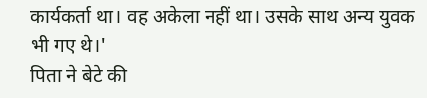कार्यकर्ता था। वह अकेला नहीं था। उसके साथ अन्य युवक भी गए थे।'
पिता ने बेटे की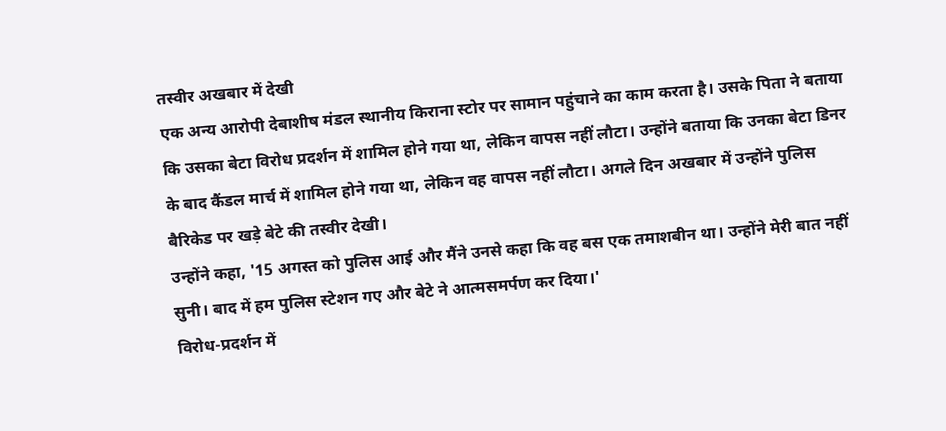तस्वीर अखबार में देखी
एक अन्य आरोपी देबाशीष मंडल स्थानीय किराना स्टोर पर सामान पहुंचाने का काम करता है। उसके पिता ने बताया कि उसका बेटा विरोध प्रदर्शन में शामिल होने गया था, लेकिन वापस नहीं लौटा। उन्होंने बताया कि उनका बेटा डिनर के बाद कैंडल मार्च में शामिल होने गया था, लेकिन वह वापस नहीं लौटा। अगले दिन अखबार में उन्होंने पुलिस बैरिकेड पर खड़े बेटे की तस्वीर देखी।
उन्होंने कहा, '15 अगस्त को पुलिस आई और मैंने उनसे कहा कि वह बस एक तमाशबीन था। उन्होंने मेरी बात नहीं सुनी। बाद में हम पुलिस स्टेशन गए और बेटे ने आत्मसमर्पण कर दिया।'
विरोध-प्रदर्शन में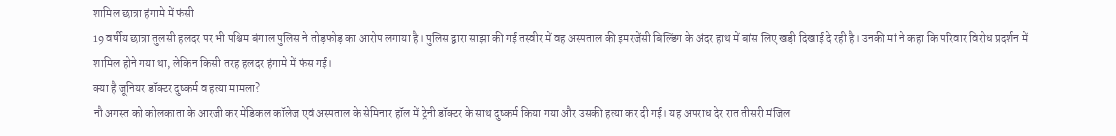शामिल छात्रा हंगामे में फंसी
19 वर्षीय छात्रा तुलसी हलदर पर भी पश्चिम बंगाल पुलिस ने तोड़फोड़ का आरोप लगाया है। पुलिस द्वारा साझा की गई तस्वीर में वह अस्पताल की इमरजेंसी बिल्डिंग के अंदर हाथ में बांस लिए खड़ी दिखाई दे रही है। उनकी मां ने कहा कि परिवार विरोध प्रदर्शन में शामिल होने गया था, लेकिन किसी तरह हलदर हंगामे में फंस गई।
क्या है जूनियर डॉक्टर दुष्कर्म व हत्या मामला?
नौ अगस्त को कोलकाता के आरजी कर मेडिकल कॉलेज एवं अस्पताल के सेमिनार हॉल में ट्रेनी डॉक्टर के साथ दुष्कर्म किया गया और उसकी हत्या कर दी गई। यह अपराध देर रात तीसरी मंजिल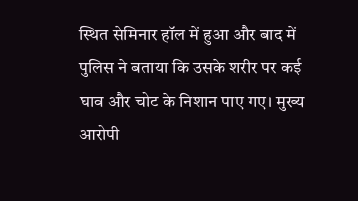स्थित सेमिनार हॉल में हुआ और बाद में पुलिस ने बताया कि उसके शरीर पर कई घाव और चोट के निशान पाए गए। मुख्य आरोपी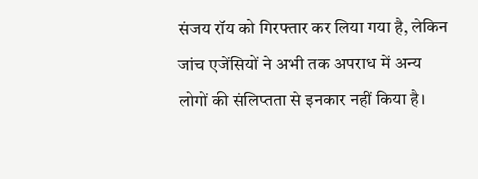संजय रॉय को गिरफ्तार कर लिया गया है, लेकिन जांच एजेंसियों ने अभी तक अपराध में अन्य लोगों की संलिप्तता से इनकार नहीं किया है।